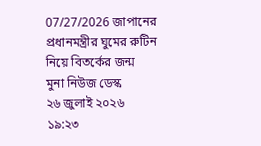07/27/2026 জাপানের প্রধানমন্ত্রীর ঘুমের রুটিন নিয়ে বিতর্কের জন্ম
মুনা নিউজ ডেস্ক
২৬ জুলাই ২০২৬ ১৯:২৩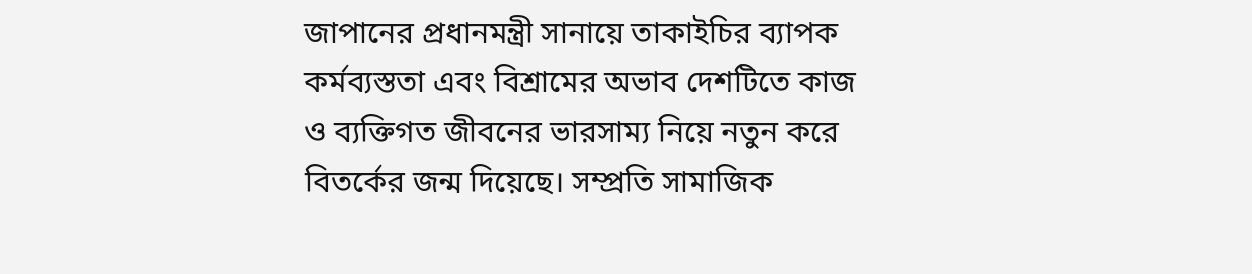জাপানের প্রধানমন্ত্রী সানায়ে তাকাইচির ব্যাপক কর্মব্যস্ততা এবং বিশ্রামের অভাব দেশটিতে কাজ ও ব্যক্তিগত জীবনের ভারসাম্য নিয়ে নতুন করে বিতর্কের জন্ম দিয়েছে। সম্প্রতি সামাজিক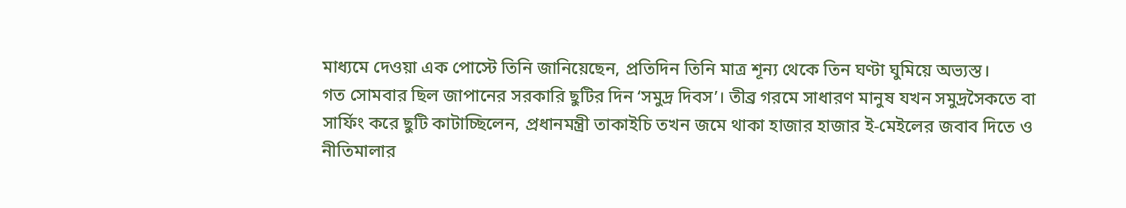মাধ্যমে দেওয়া এক পোস্টে তিনি জানিয়েছেন, প্রতিদিন তিনি মাত্র শূন্য থেকে তিন ঘণ্টা ঘুমিয়ে অভ্যস্ত।
গত সোমবার ছিল জাপানের সরকারি ছুটির দিন ‘সমুদ্র দিবস’। তীব্র গরমে সাধারণ মানুষ যখন সমুদ্রসৈকতে বা সার্ফিং করে ছুটি কাটাচ্ছিলেন, প্রধানমন্ত্রী তাকাইচি তখন জমে থাকা হাজার হাজার ই-মেইলের জবাব দিতে ও নীতিমালার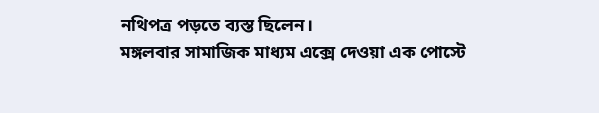নথিপত্র পড়তে ব্যস্ত ছিলেন।
মঙ্গলবার সামাজিক মাধ্যম এক্সে দেওয়া এক পোস্টে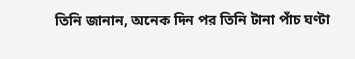তিনি জানান, অনেক দিন পর তিনি টানা পাঁচ ঘণ্টা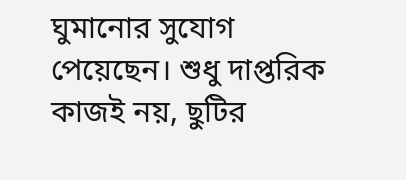ঘুমানোর সুযোগ পেয়েছেন। শুধু দাপ্তরিক কাজই নয়, ছুটির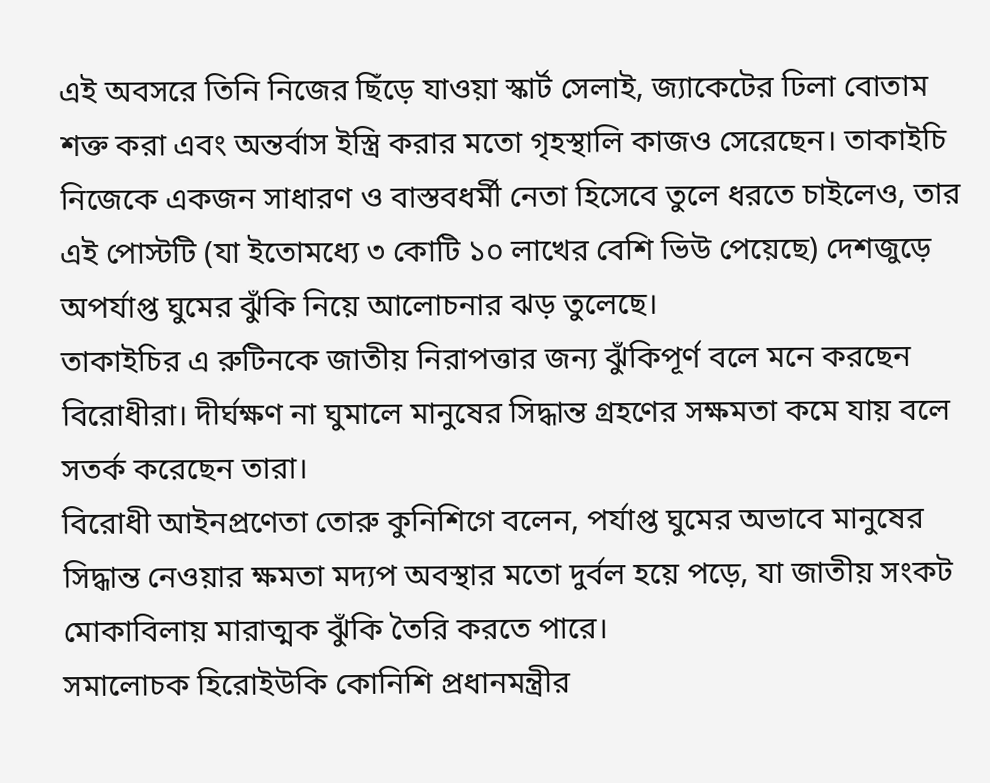এই অবসরে তিনি নিজের ছিঁড়ে যাওয়া স্কার্ট সেলাই, জ্যাকেটের ঢিলা বোতাম শক্ত করা এবং অন্তর্বাস ইস্ত্রি করার মতো গৃহস্থালি কাজও সেরেছেন। তাকাইচি নিজেকে একজন সাধারণ ও বাস্তবধর্মী নেতা হিসেবে তুলে ধরতে চাইলেও, তার এই পোস্টটি (যা ইতোমধ্যে ৩ কোটি ১০ লাখের বেশি ভিউ পেয়েছে) দেশজুড়ে অপর্যাপ্ত ঘুমের ঝুঁকি নিয়ে আলোচনার ঝড় তুলেছে।
তাকাইচির এ রুটিনকে জাতীয় নিরাপত্তার জন্য ঝুঁকিপূর্ণ বলে মনে করছেন বিরোধীরা। দীর্ঘক্ষণ না ঘুমালে মানুষের সিদ্ধান্ত গ্রহণের সক্ষমতা কমে যায় বলে সতর্ক করেছেন তারা।
বিরোধী আইনপ্রণেতা তোরু কুনিশিগে বলেন, পর্যাপ্ত ঘুমের অভাবে মানুষের সিদ্ধান্ত নেওয়ার ক্ষমতা মদ্যপ অবস্থার মতো দুর্বল হয়ে পড়ে, যা জাতীয় সংকট মোকাবিলায় মারাত্মক ঝুঁকি তৈরি করতে পারে।
সমালোচক হিরোইউকি কোনিশি প্রধানমন্ত্রীর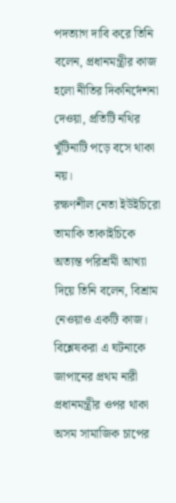পদত্যাগ দাবি করে তিনি বলেন, প্রধানমন্ত্রীর কাজ হলো নীতির দিকনির্দেশনা দেওয়া, প্রতিটি নথির খুঁটিনাটি পড়ে বসে থাকা নয়।
রক্ষণশীল নেতা ইউইচিরো তামাকি তাকাইচিকে অত্যন্ত পরিশ্রমী আখ্যা দিয়ে তিনি বলেন, বিশ্রাম নেওয়াও একটি কাজ।
বিশ্লেষকরা এ ঘটনাকে জাপানের প্রথম নারী প্রধানমন্ত্রীর ওপর থাকা অসম সামাজিক চাপের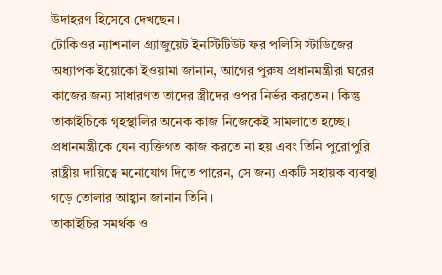উদাহরণ হিসেবে দেখছেন।
টোকিওর ন্যাশনাল গ্র্যাজুয়েট ইনস্টিটিউট ফর পলিসি স্টাডিজের অধ্যাপক ইয়োকো ইওয়ামা জানান, আগের পুরুষ প্রধানমন্ত্রীরা ঘরের কাজের জন্য সাধারণত তাদের স্ত্রীদের ওপর নির্ভর করতেন। কিন্তু তাকাইচিকে গৃহস্থালির অনেক কাজ নিজেকেই সামলাতে হচ্ছে। প্রধানমন্ত্রীকে যেন ব্যক্তিগত কাজ করতে না হয় এবং তিনি পুরোপুরি রাষ্ট্রীয় দায়িত্বে মনোযোগ দিতে পারেন, সে জন্য একটি সহায়ক ব্যবস্থা গড়ে তোলার আহ্বান জানান তিনি।
তাকাইচির সমর্থক ও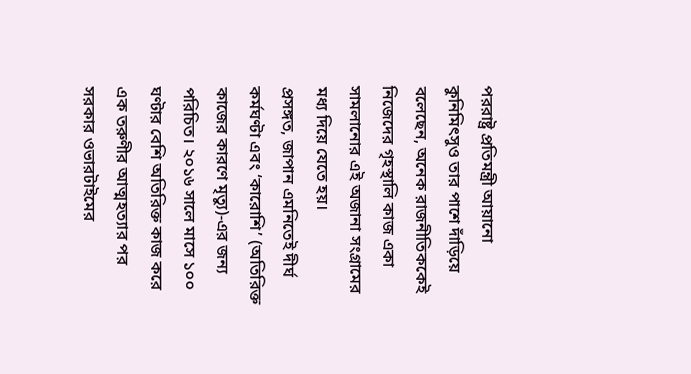পররাষ্ট্র প্রতিমন্ত্রী আয়ানো কুনিমিৎসুও তার পাশে দাঁড়িয়ে বলেছেন, অনেক রাজনীতিককেই নিজেদের গৃহস্থালি কাজ একা সামলানোর এই অজানা সংগ্রামের মধ্য দিয়ে যেতে হয়।
প্রসঙ্গত, জাপান এমনিতেই দীর্ঘ কর্মঘণ্টা এবং ‘কারোশি’ (অতিরিক্ত কাজের কারণে মৃত্যু)-এর জন্য পরিচিত। ২০১৬ সালে মাসে ১০০ ঘণ্টার বেশি অতিরিক্ত কাজ করে এক তরুণীর আত্মহত্যার পর সরকার ওভারটাইমের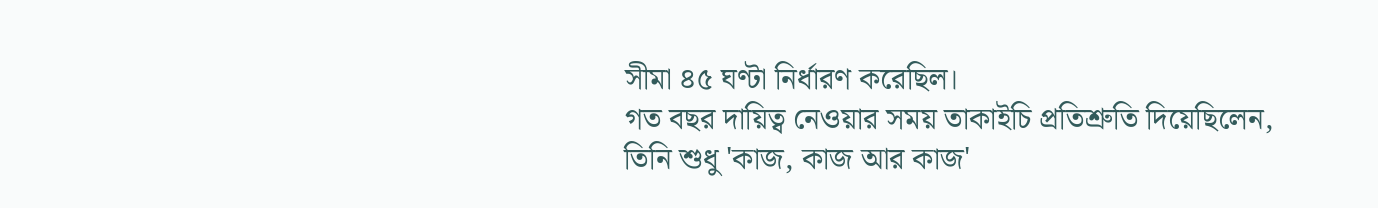সীমা ৪৫ ঘণ্টা নির্ধারণ করেছিল।
গত বছর দায়িত্ব নেওয়ার সময় তাকাইচি প্রতিশ্রুতি দিয়েছিলেন, তিনি শুধু 'কাজ, কাজ আর কাজ'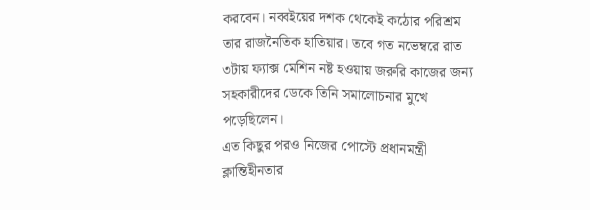করবেন। নব্বইয়ের দশক থেকেই কঠোর পরিশ্রম তার রাজনৈতিক হাতিয়ার। তবে গত নভেম্বরে রাত ৩টায় ফ্যাক্স মেশিন নষ্ট হওয়ায় জরুরি কাজের জন্য সহকারীদের ডেকে তিনি সমালোচনার মুখে পড়েছিলেন।
এত কিছুর পরও নিজের পোস্টে প্রধানমন্ত্রী ক্লান্তিহীনতার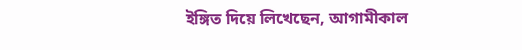ইঙ্গিত দিয়ে লিখেছেন, আগামীকাল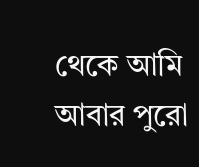থেকে আমি আবার পুরো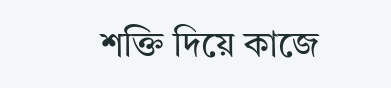শক্তি দিয়ে কাজে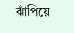ঝাঁপিয়ে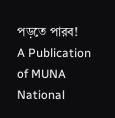পড়তে পারব!
A Publication of MUNA National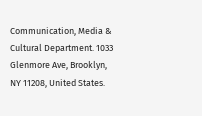Communication, Media & Cultural Department. 1033 Glenmore Ave, Brooklyn, NY 11208, United States.